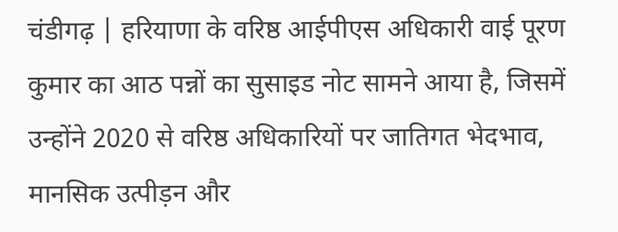चंडीगढ़ | हरियाणा के वरिष्ठ आईपीएस अधिकारी वाई पूरण कुमार का आठ पन्नों का सुसाइड नोट सामने आया है, जिसमें उन्होंने 2020 से वरिष्ठ अधिकारियों पर जातिगत भेदभाव, मानसिक उत्पीड़न और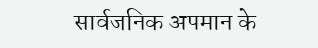सार्वजनिक अपमान के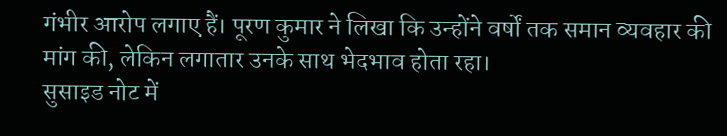गंभीर आरोप लगाए हैं। पूरण कुमार ने लिखा कि उन्होंने वर्षों तक समान व्यवहार की मांग की, लेकिन लगातार उनके साथ भेदभाव होता रहा।
सुसाइड नोट में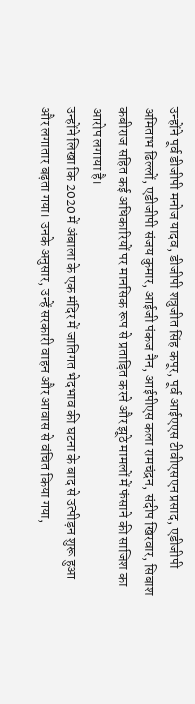उन्होंने पूर्व डीजीपी मनोज यादव, डीजीपी शत्रुजीत सिंह कपूर, पूर्व आईएएस टीवीएसएन प्रसाद, एडीजीपी अमिताभ ढिल्लों, एडीजीपी संजय कुमार, आईजी पंकज नैन, आईपीएस कला रामचंद्रन, संदीप खिरवार, सिबाश कबीराज सहित कई अधिकारियों पर मानसिक रूप से प्रताड़ित करने और झूठे मामलों में फंसाने की साजिश का आरोप लगाया है।
उन्होंने लिखा कि 2020 में अंबाला के एक मंदिर में जातिगत भेदभाव की घटना के बाद से उत्पीड़न शुरू हुआ और लगातार बढ़ता गया। उनके अनुसार, उन्हें सरकारी वाहन और आवास से वंचित किया गया,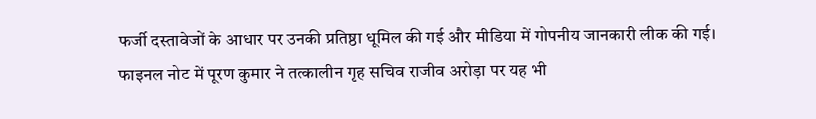फर्जी दस्तावेजों के आधार पर उनकी प्रतिष्ठा धूमिल की गई और मीडिया में गोपनीय जानकारी लीक की गई।
फाइनल नोट में पूरण कुमार ने तत्कालीन गृह सचिव राजीव अरोड़ा पर यह भी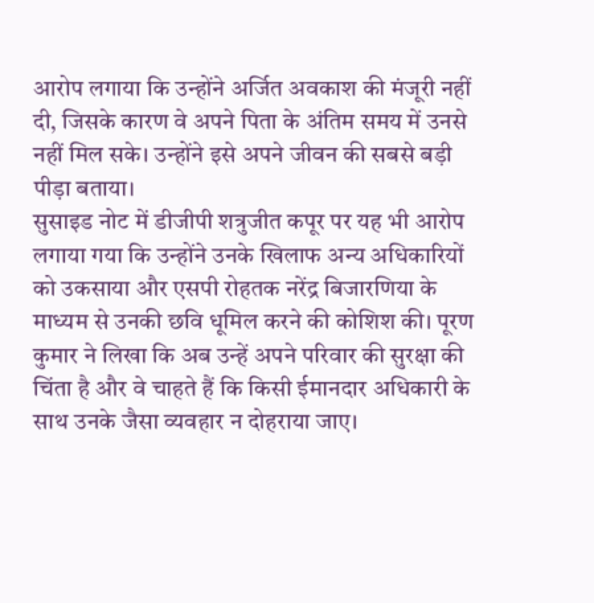आरोप लगाया कि उन्होंने अर्जित अवकाश की मंजूरी नहीं दी, जिसके कारण वे अपने पिता के अंतिम समय में उनसे नहीं मिल सके। उन्होंने इसे अपने जीवन की सबसे बड़ी पीड़ा बताया।
सुसाइड नोट में डीजीपी शत्रुजीत कपूर पर यह भी आरोप लगाया गया कि उन्होंने उनके खिलाफ अन्य अधिकारियों को उकसाया और एसपी रोहतक नरेंद्र बिजारणिया के माध्यम से उनकी छवि धूमिल करने की कोशिश की। पूरण कुमार ने लिखा कि अब उन्हें अपने परिवार की सुरक्षा की चिंता है और वे चाहते हैं कि किसी ईमानदार अधिकारी के साथ उनके जैसा व्यवहार न दोहराया जाए।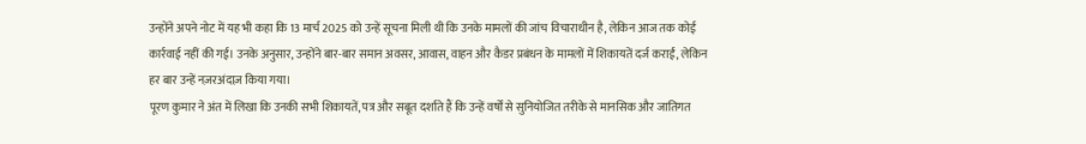उन्होंने अपने नोट में यह भी कहा कि 13 मार्च 2025 को उन्हें सूचना मिली थी कि उनके मामलों की जांच विचाराधीन है, लेकिन आज तक कोई कार्रवाई नहीं की गई। उनके अनुसार, उन्होंने बार-बार समान अवसर, आवास, वाहन और कैडर प्रबंधन के मामलों में शिकायतें दर्ज कराईं, लेकिन हर बार उन्हें नज़रअंदाज़ किया गया।
पूरण कुमार ने अंत में लिखा कि उनकी सभी शिकायतें, पत्र और सबूत दर्शाते हैं कि उन्हें वर्षों से सुनियोजित तरीके से मानसिक और जातिगत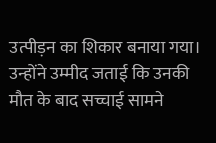उत्पीड़न का शिकार बनाया गया। उन्होंने उम्मीद जताई कि उनकी मौत के बाद सच्चाई सामने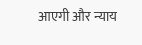आएगी और न्याय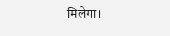मिलेगा।